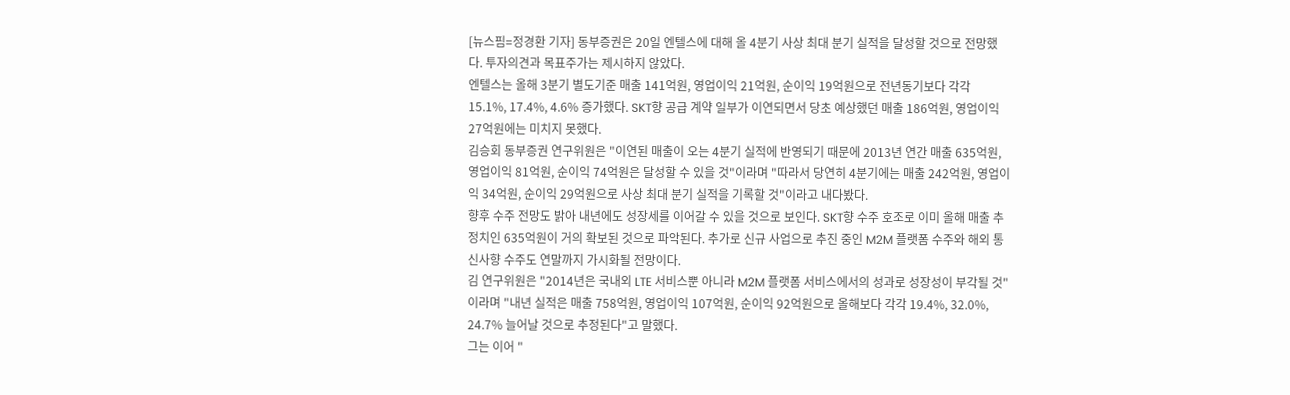[뉴스핌=정경환 기자] 동부증권은 20일 엔텔스에 대해 올 4분기 사상 최대 분기 실적을 달성할 것으로 전망했다. 투자의견과 목표주가는 제시하지 않았다.
엔텔스는 올해 3분기 별도기준 매출 141억원, 영업이익 21억원, 순이익 19억원으로 전년동기보다 각각 15.1%, 17.4%, 4.6% 증가했다. SKT향 공급 계약 일부가 이연되면서 당초 예상했던 매출 186억원, 영업이익 27억원에는 미치지 못했다.
김승회 동부증권 연구위원은 "이연된 매출이 오는 4분기 실적에 반영되기 때문에 2013년 연간 매출 635억원, 영업이익 81억원, 순이익 74억원은 달성할 수 있을 것"이라며 "따라서 당연히 4분기에는 매출 242억원, 영업이익 34억원, 순이익 29억원으로 사상 최대 분기 실적을 기록할 것"이라고 내다봤다.
향후 수주 전망도 밝아 내년에도 성장세를 이어갈 수 있을 것으로 보인다. SKT향 수주 호조로 이미 올해 매출 추정치인 635억원이 거의 확보된 것으로 파악된다. 추가로 신규 사업으로 추진 중인 M2M 플랫폼 수주와 해외 통신사향 수주도 연말까지 가시화될 전망이다.
김 연구위원은 "2014년은 국내외 LTE 서비스뿐 아니라 M2M 플랫폼 서비스에서의 성과로 성장성이 부각될 것"이라며 "내년 실적은 매출 758억원, 영업이익 107억원, 순이익 92억원으로 올해보다 각각 19.4%, 32.0%, 24.7% 늘어날 것으로 추정된다"고 말했다.
그는 이어 "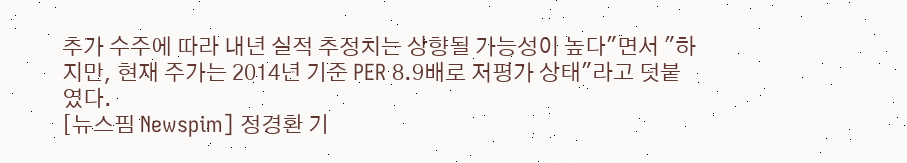추가 수주에 따라 내년 실적 추정치는 상향될 가능성이 높다"면서 "하지만, 현재 주가는 2014년 기준 PER 8.9배로 저평가 상태"라고 덧붙였다.
[뉴스핌 Newspim] 정경환 기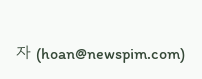자 (hoan@newspim.com)